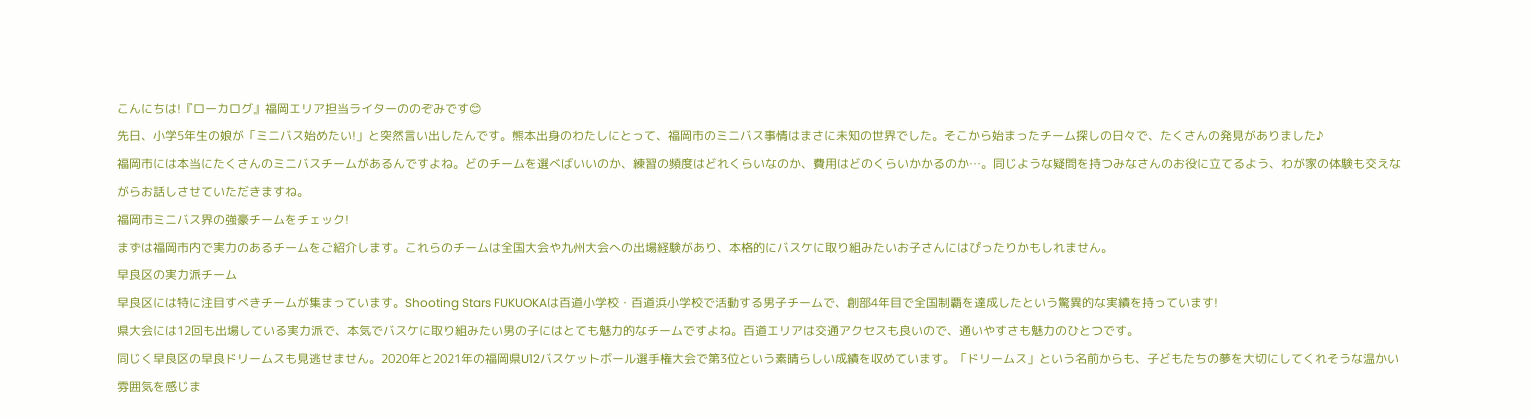こんにちは!『ローカログ』福岡エリア担当ライターののぞみです😊
先日、小学5年生の娘が「ミニバス始めたい!」と突然言い出したんです。熊本出身のわたしにとって、福岡市のミニバス事情はまさに未知の世界でした。そこから始まったチーム探しの日々で、たくさんの発見がありました♪
福岡市には本当にたくさんのミニバスチームがあるんですよね。どのチームを選べばいいのか、練習の頻度はどれくらいなのか、費用はどのくらいかかるのか…。同じような疑問を持つみなさんのお役に立てるよう、わが家の体験も交えながらお話しさせていただきますね。
福岡市ミニバス界の強豪チームをチェック!
まずは福岡市内で実力のあるチームをご紹介します。これらのチームは全国大会や九州大会への出場経験があり、本格的にバスケに取り組みたいお子さんにはぴったりかもしれません。
早良区の実力派チーム
早良区には特に注目すべきチームが集まっています。Shooting Stars FUKUOKAは百道小学校・百道浜小学校で活動する男子チームで、創部4年目で全国制覇を達成したという驚異的な実績を持っています!
県大会には12回も出場している実力派で、本気でバスケに取り組みたい男の子にはとても魅力的なチームですよね。百道エリアは交通アクセスも良いので、通いやすさも魅力のひとつです。
同じく早良区の早良ドリームスも見逃せません。2020年と2021年の福岡県U12バスケットボール選手権大会で第3位という素晴らしい成績を収めています。「ドリームス」という名前からも、子どもたちの夢を大切にしてくれそうな温かい雰囲気を感じま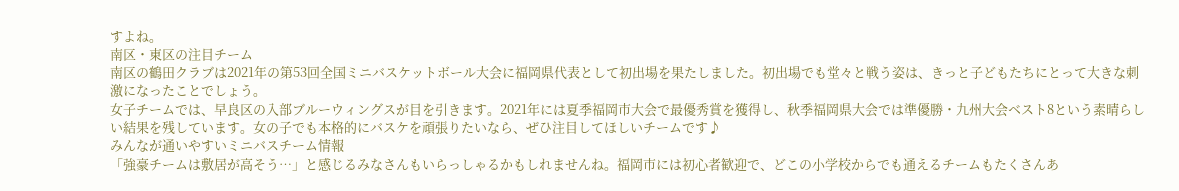すよね。
南区・東区の注目チーム
南区の鶴田クラブは2021年の第53回全国ミニバスケットボール大会に福岡県代表として初出場を果たしました。初出場でも堂々と戦う姿は、きっと子どもたちにとって大きな刺激になったことでしょう。
女子チームでは、早良区の入部ブルーウィングスが目を引きます。2021年には夏季福岡市大会で最優秀賞を獲得し、秋季福岡県大会では準優勝・九州大会ベスト8という素晴らしい結果を残しています。女の子でも本格的にバスケを頑張りたいなら、ぜひ注目してほしいチームです♪
みんなが通いやすいミニバスチーム情報
「強豪チームは敷居が高そう…」と感じるみなさんもいらっしゃるかもしれませんね。福岡市には初心者歓迎で、どこの小学校からでも通えるチームもたくさんあ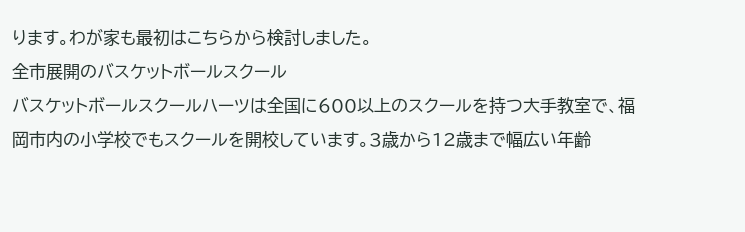ります。わが家も最初はこちらから検討しました。
全市展開のバスケットボールスクール
バスケットボールスクールハーツは全国に600以上のスクールを持つ大手教室で、福岡市内の小学校でもスクールを開校しています。3歳から12歳まで幅広い年齢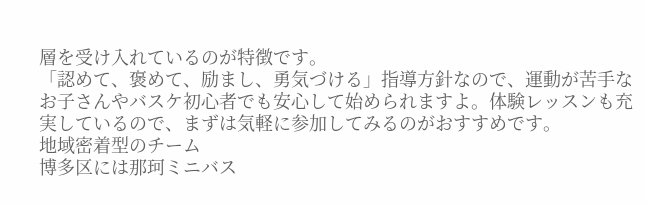層を受け入れているのが特徴です。
「認めて、褒めて、励まし、勇気づける」指導方針なので、運動が苦手なお子さんやバスケ初心者でも安心して始められますよ。体験レッスンも充実しているので、まずは気軽に参加してみるのがおすすめです。
地域密着型のチーム
博多区には那珂ミニバス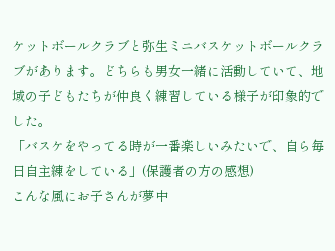ケットボールクラブと弥生ミニバスケットボールクラブがあります。どちらも男女一緒に活動していて、地域の子どもたちが仲良く練習している様子が印象的でした。
「バスケをやってる時が一番楽しいみたいで、自ら毎日自主練をしている」(保護者の方の感想)
こんな風にお子さんが夢中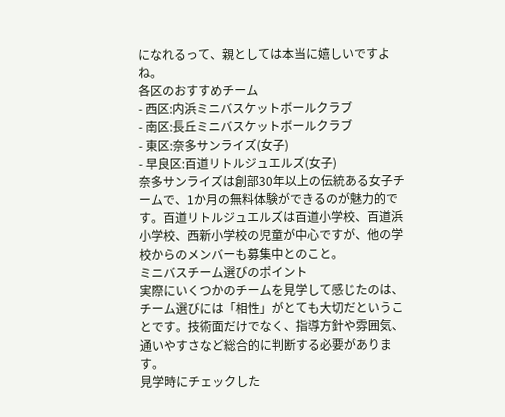になれるって、親としては本当に嬉しいですよね。
各区のおすすめチーム
- 西区:内浜ミニバスケットボールクラブ
- 南区:長丘ミニバスケットボールクラブ
- 東区:奈多サンライズ(女子)
- 早良区:百道リトルジュエルズ(女子)
奈多サンライズは創部30年以上の伝統ある女子チームで、1か月の無料体験ができるのが魅力的です。百道リトルジュエルズは百道小学校、百道浜小学校、西新小学校の児童が中心ですが、他の学校からのメンバーも募集中とのこと。
ミニバスチーム選びのポイント
実際にいくつかのチームを見学して感じたのは、チーム選びには「相性」がとても大切だということです。技術面だけでなく、指導方針や雰囲気、通いやすさなど総合的に判断する必要があります。
見学時にチェックした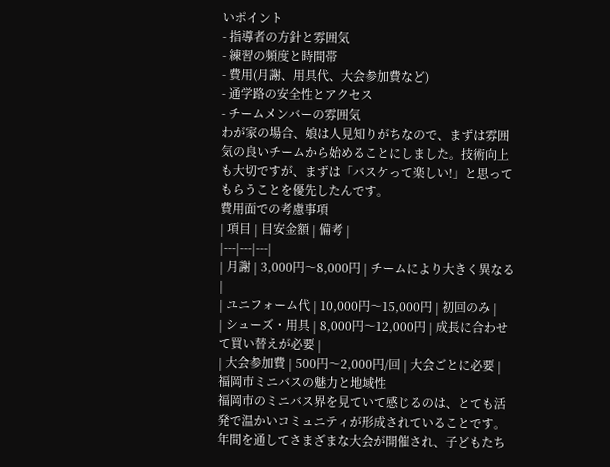いポイント
- 指導者の方針と雰囲気
- 練習の頻度と時間帯
- 費用(月謝、用具代、大会参加費など)
- 通学路の安全性とアクセス
- チームメンバーの雰囲気
わが家の場合、娘は人見知りがちなので、まずは雰囲気の良いチームから始めることにしました。技術向上も大切ですが、まずは「バスケって楽しい!」と思ってもらうことを優先したんです。
費用面での考慮事項
| 項目 | 目安金額 | 備考 |
|---|---|---|
| 月謝 | 3,000円〜8,000円 | チームにより大きく異なる |
| ユニフォーム代 | 10,000円〜15,000円 | 初回のみ |
| シューズ・用具 | 8,000円〜12,000円 | 成長に合わせて買い替えが必要 |
| 大会参加費 | 500円〜2,000円/回 | 大会ごとに必要 |
福岡市ミニバスの魅力と地域性
福岡市のミニバス界を見ていて感じるのは、とても活発で温かいコミュニティが形成されていることです。年間を通してさまざまな大会が開催され、子どもたち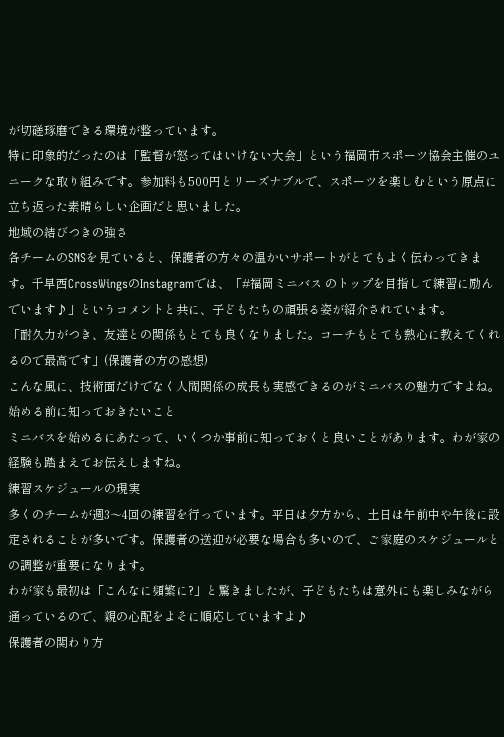が切磋琢磨できる環境が整っています。
特に印象的だったのは「監督が怒ってはいけない大会」という福岡市スポーツ協会主催のユニークな取り組みです。参加料も500円とリーズナブルで、スポーツを楽しむという原点に立ち返った素晴らしい企画だと思いました。
地域の結びつきの強さ
各チームのSNSを見ていると、保護者の方々の温かいサポートがとてもよく伝わってきます。千早西CrossWingsのInstagramでは、「#福岡ミニバス のトップを目指して練習に励んでいます♪」というコメントと共に、子どもたちの頑張る姿が紹介されています。
「耐久力がつき、友達との関係もとても良くなりました。コーチもとても熱心に教えてくれるので最高です」(保護者の方の感想)
こんな風に、技術面だけでなく人間関係の成長も実感できるのがミニバスの魅力ですよね。
始める前に知っておきたいこと
ミニバスを始めるにあたって、いくつか事前に知っておくと良いことがあります。わが家の経験も踏まえてお伝えしますね。
練習スケジュールの現実
多くのチームが週3〜4回の練習を行っています。平日は夕方から、土日は午前中や午後に設定されることが多いです。保護者の送迎が必要な場合も多いので、ご家庭のスケジュールとの調整が重要になります。
わが家も最初は「こんなに頻繁に?」と驚きましたが、子どもたちは意外にも楽しみながら通っているので、親の心配をよそに順応していますよ♪
保護者の関わり方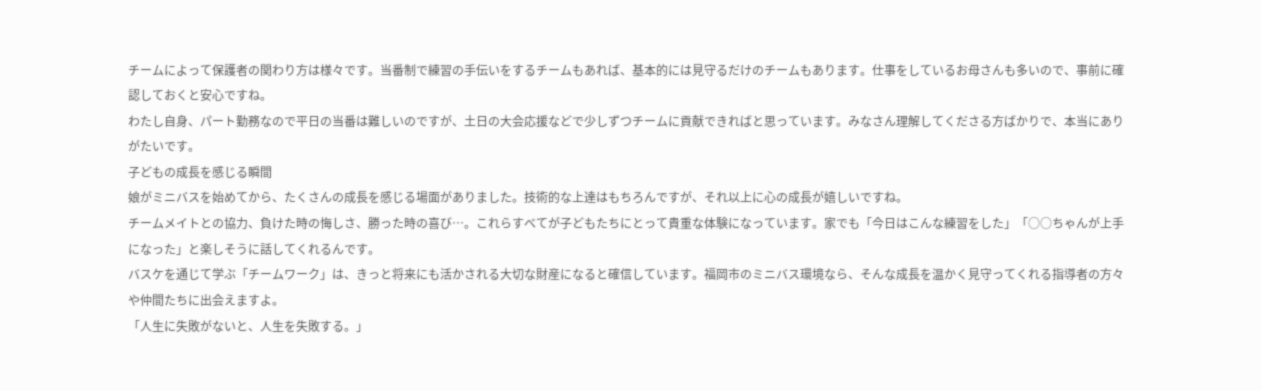チームによって保護者の関わり方は様々です。当番制で練習の手伝いをするチームもあれば、基本的には見守るだけのチームもあります。仕事をしているお母さんも多いので、事前に確認しておくと安心ですね。
わたし自身、パート勤務なので平日の当番は難しいのですが、土日の大会応援などで少しずつチームに貢献できればと思っています。みなさん理解してくださる方ばかりで、本当にありがたいです。
子どもの成長を感じる瞬間
娘がミニバスを始めてから、たくさんの成長を感じる場面がありました。技術的な上達はもちろんですが、それ以上に心の成長が嬉しいですね。
チームメイトとの協力、負けた時の悔しさ、勝った時の喜び…。これらすべてが子どもたちにとって貴重な体験になっています。家でも「今日はこんな練習をした」「○○ちゃんが上手になった」と楽しそうに話してくれるんです。
バスケを通じて学ぶ「チームワーク」は、きっと将来にも活かされる大切な財産になると確信しています。福岡市のミニバス環境なら、そんな成長を温かく見守ってくれる指導者の方々や仲間たちに出会えますよ。
「人生に失敗がないと、人生を失敗する。」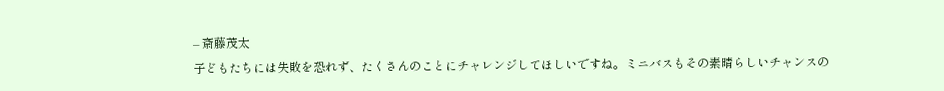– 斎藤茂太
子どもたちには失敗を恐れず、たくさんのことにチャレンジしてほしいですね。ミニバスもその素晴らしいチャンスの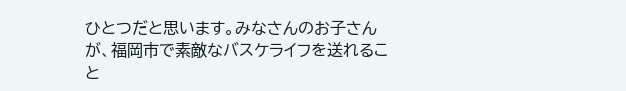ひとつだと思います。みなさんのお子さんが、福岡市で素敵なバスケライフを送れること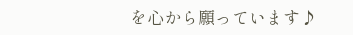を心から願っています♪